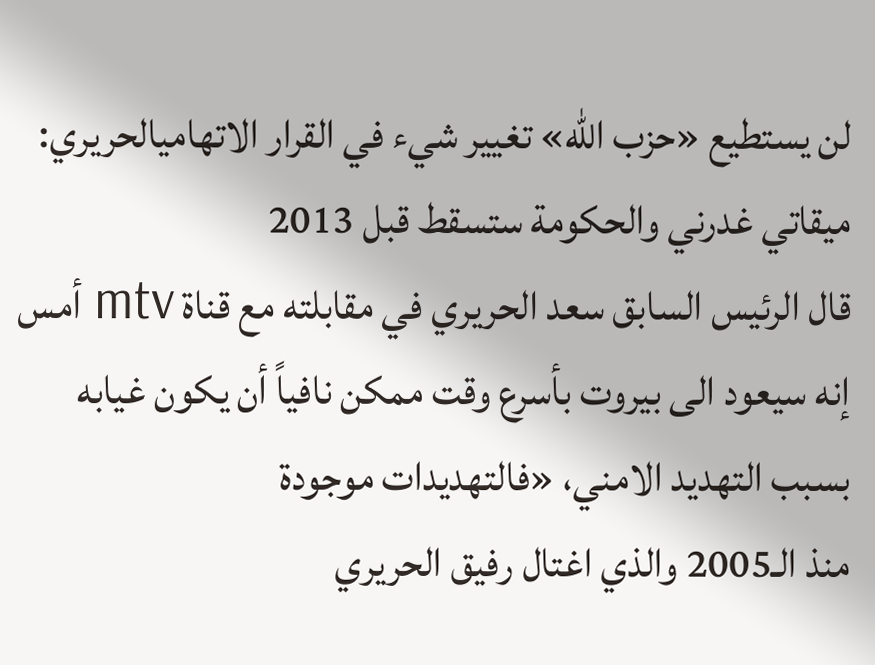لن يستطيع «حزب الله» تغيير شيء في القرار الاتهاميالحريري: ميقاتي غدرني والحكومة ستسقط قبل 2013
قال الرئيس السابق سعد الحريري في مقابلته مع قناة mtv أمس إنه سيعود الى بيروت بأسرع وقت ممكن نافياً أن يكون غيابه بسبب التهديد الامني، «فالتهديدات موجودة
منذ الـ2005 والذي اغتال رفيق الحريري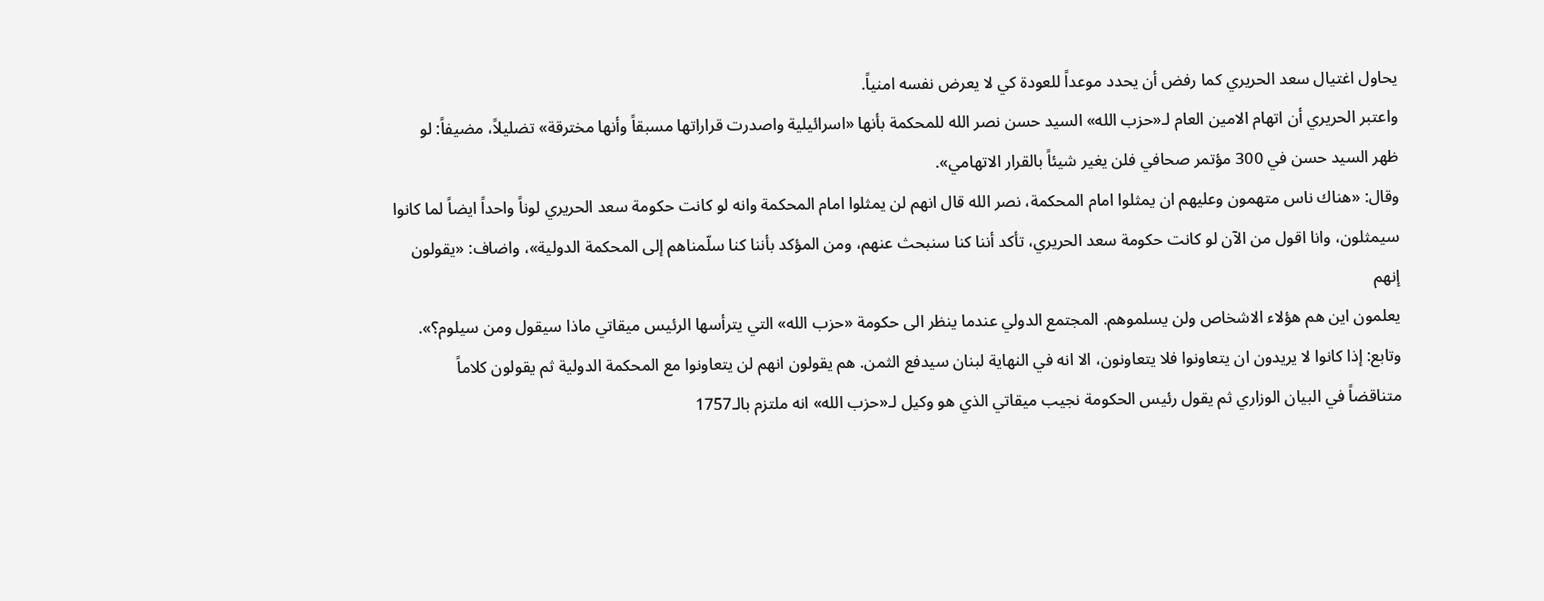يحاول اغتيال سعد الحريري كما رفض أن يحدد موعداً للعودة كي لا يعرض نفسه امنياً.
واعتبر الحريري أن اتهام الامين العام لـ«حزب الله» السيد حسن نصر الله للمحكمة بأنها «اسرائيلية واصدرت قراراتها مسبقاً وأنها مخترقة» تضليلاً، مضيفاً: لو
ظهر السيد حسن في 300 مؤتمر صحافي فلن يغير شيئاً بالقرار الاتهامي».
وقال: «هناك ناس متهمون وعليهم ان يمثلوا امام المحكمة، نصر الله قال انهم لن يمثلوا امام المحكمة وانه لو كانت حكومة سعد الحريري لوناً واحداً ايضاً لما كانوا
سيمثلون، وانا اقول من الآن لو كانت حكومة سعد الحريري، تأكد أننا كنا سنبحث عنهم، ومن المؤكد بأننا كنا سلّمناهم إلى المحكمة الدولية»، واضاف: «يقولون إنهم
يعلمون اين هم هؤلاء الاشخاص ولن يسلموهم. المجتمع الدولي عندما ينظر الى حكومة «حزب الله» التي يترأسها الرئيس ميقاتي ماذا سيقول ومن سيلوم؟».
وتابع: إذا كانوا لا يريدون ان يتعاونوا فلا يتعاونون، الا انه في النهاية لبنان سيدفع الثمن. هم يقولون انهم لن يتعاونوا مع المحكمة الدولية ثم يقولون كلاماً
متناقضاً في البيان الوزاري ثم يقول رئيس الحكومة نجيب ميقاتي الذي هو وكيل لـ«حزب الله» انه ملتزم بالـ1757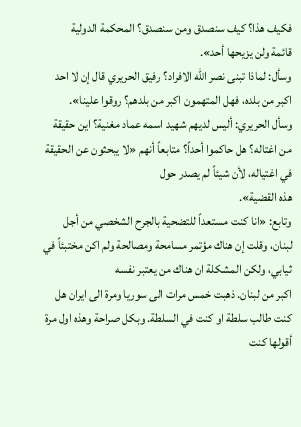فكيف هذا؟ كيف سنصدق ومن سنصدق؟ المحكمة الدولية
قائمة ولن يزيحها أحد».
وسأل: لماذا تبنى نصر الله الافراد؟ رفيق الحريري قال إن لا احد اكبر من بلده، فهل المتهمون اكبر من بلدهم؟ روقوا علينا».
وسأل الحريري: أليس لديهم شهيد اسمه عماد مغنية؟ اين حقيقة من اغتاله؟ هل حاكموا أحداً؟ متابعاً أنهم «لا يبحثون عن الحقيقة في اغتياله، لأن شيئاً لم يصدر حول
هذه القضية».
وتابع: «انا كنت مستعداً للتضحية بالجرح الشخصي من أجل لبنان، وقلت إن هناك مؤتمر مسامحة ومصالحة ولم اكن مختبئاً في ثيابي، ولكن المشكلة ان هناك من يعتبر نفسه
اكبر من لبنان. ذهبت خمس مرات الى سوريا ومرة الى ايران هل كنت طالب سلطة او كنت في السلطة. وبكل صراحة وهذه اول مرة أقولها كنت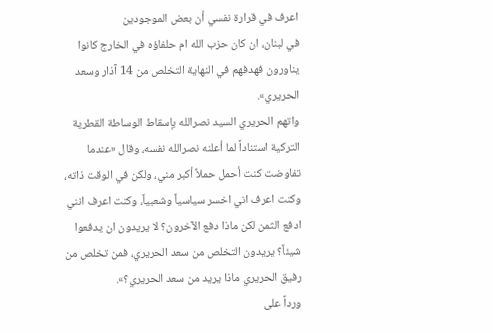اعرف في قرارة نفسي أن بعض الموجودين
في لبنان، ان كان حزب الله ام حلفاؤه في الخارج كانوا يناورون فهدفهم في النهاية التخلص من 14 آذار وسعد الحريري».
واتهم الحريري السيد نصرالله بإسقاط الوساطة القطرية التركية استناداً لما أعلنه نصرالله نفسه، وقال «عندما تفاوضت كنت أحمل حملاً أكبر مني، ولكن في الوقت ذاته،
وكنت اعرف اني اخسر سياسياً وشعبياً، وكنت اعرف انني ادفع الثمن لكن ماذا دفع الآخرون؟ لا يريدون ان يدفعوا شيئاً؟ يريدون التخلص من سعد الحريري، فمن تخلص من
رفيق الحريري ماذا يريد من سعد الحريري؟».
ورداً على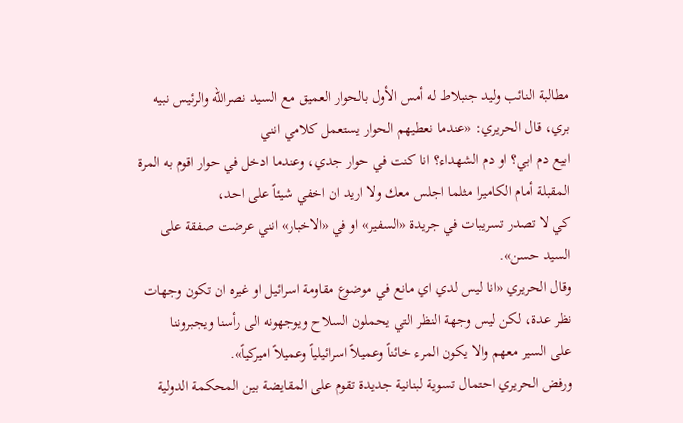مطالبة النائب وليد جنبلاط له أمس الأول بالحوار العميق مع السيد نصرالله والرئيس نبيه بري، قال الحريري: «عندما نعطيهم الحوار يستعمل كلامي انني
ابيع دم ابي؟ او دم الشهداء؟ انا كنت في حوار جدي، وعندما ادخل في حوار اقوم به المرة المقبلة أمام الكاميرا مثلما اجلس معك ولا اريد ان اخفي شيئاً على احد،
كي لا تصدر تسريبات في جريدة «السفير» او في «الاخبار» انني عرضت صفقة على السيد حسن».
وقال الحريري «انا ليس لدي اي مانع في موضوع مقاومة اسرائيل او غيره ان تكون وجهات نظر عدة، لكن ليس وجهة النظر التي يحملون السلاح ويوجهونه الى رأسنا ويجبروننا
على السير معهم والا يكون المرء خائناً وعميلاً اسرائيلياً وعميلاً اميركياً».
ورفض الحريري احتمال تسوية لبنانية جديدة تقوم على المقايضة بين المحكمة الدولية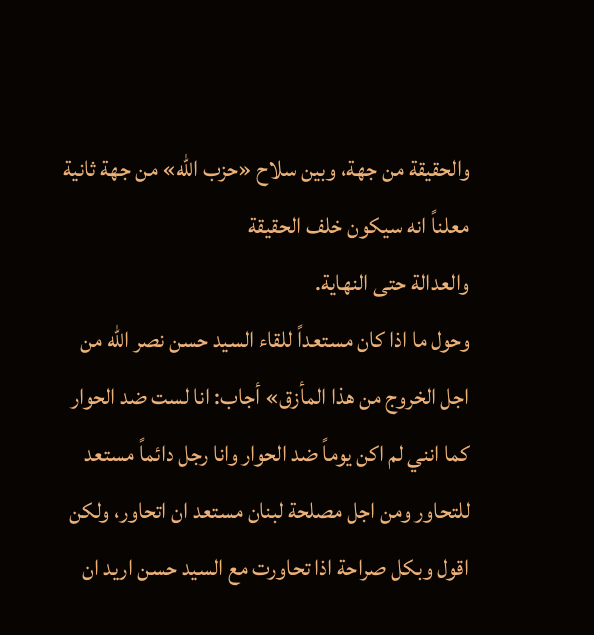والحقيقة من جهة، وبين سلاح «حزب الله» من جهة ثانية معلناً انه سيكون خلف الحقيقة
والعدالة حتى النهاية.
وحول ما اذا كان مستعداً للقاء السيد حسن نصر الله من اجل الخروج من هذا المأزق» أجاب: انا لست ضد الحوار كما انني لم اكن يوماً ضد الحوار وانا رجل دائماً مستعد
للتحاور ومن اجل مصلحة لبنان مستعد ان اتحاور، ولكن اقول وبكل صراحة اذا تحاورت مع السيد حسن اريد ان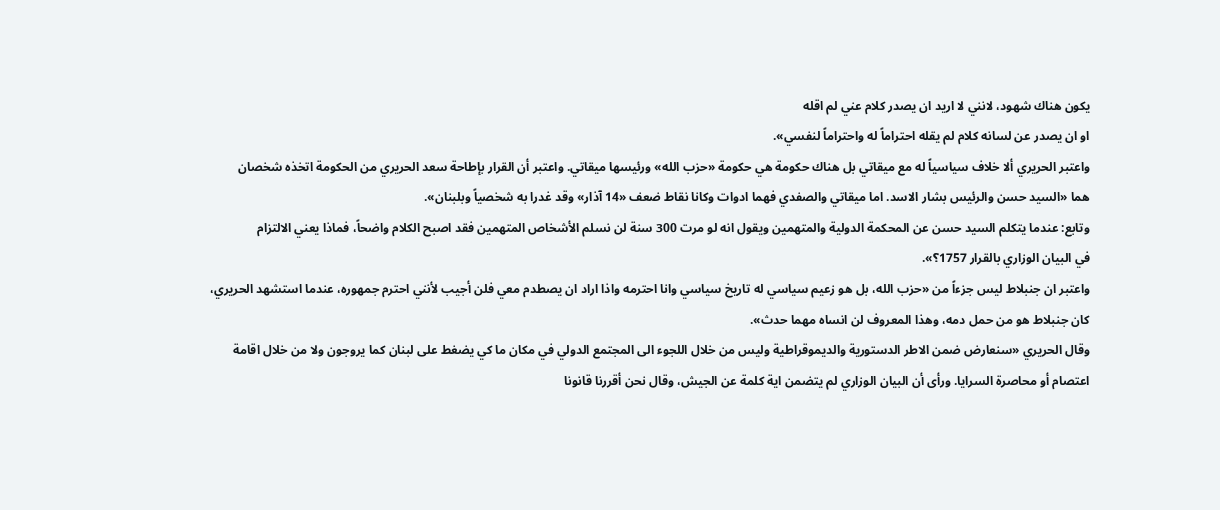يكون هناك شهود، لانني لا اريد ان يصدر كلام عني لم اقله
او ان يصدر عن لسانه كلام لم يقله احتراماً له واحتراماً لنفسي».
واعتبر الحريري ألا خلاف سياسياً له مع ميقاتي بل هناك حكومة هي حكومة «حزب الله» ورئيسها ميقاتي. واعتبر أن القرار بإطاحة سعد الحريري من الحكومة اتخذه شخصان
هما «السيد حسن والرئيس بشار الاسد. اما ميقاتي والصفدي فهما ادوات وكانا نقاط ضعف «14 آذار» وقد غدرا به شخصياً وبلبنان».
وتابع: عندما يتكلم السيد حسن عن المحكمة الدولية والمتهمين ويقول انه لو مرت 300 سنة لن نسلم الأشخاص المتهمين فقد اصبح الكلام واضحاً، فماذا يعني الالتزام
في البيان الوزاري بالقرار 1757؟».
واعتبر ان جنبلاط ليس جزءاً من «حزب الله، بل هو زعيم سياسي له تاريخ سياسي وانا احترمه واذا اراد ان يصطدم معي فلن أجيب لأنني احترم جمهوره، عندما استشهد الحريري،
كان جنبلاط هو من حمل دمه، وهذا المعروف لن انساه مهما حدث».
وقال الحريري «سنعارض ضمن الاطر الدستورية والديموقراطية وليس من خلال اللجوء الى المجتمع الدولي في مكان ما كي يضغط على لبنان كما يروجون ولا من خلال اقامة
اعتصام أو محاصرة السرايا. ورأى أن البيان الوزاري لم يتضمن اية كلمة عن الجيش، وقال نحن أقررنا قانونا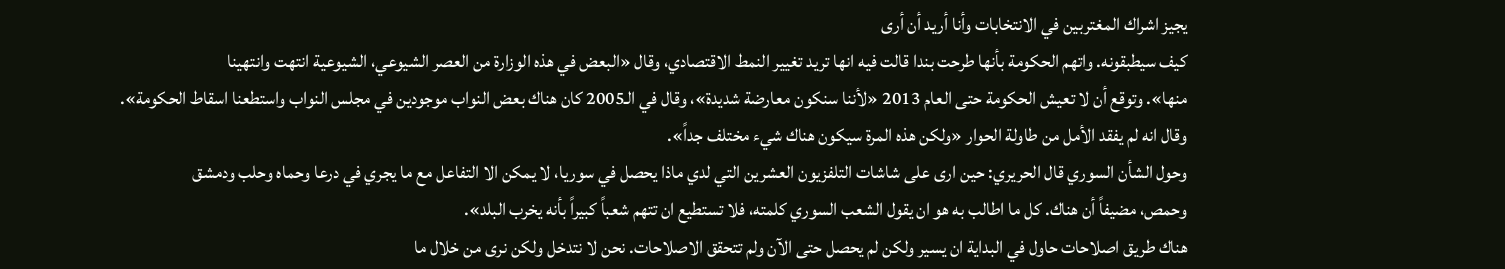يجيز اشراك المغتربين في الانتخابات وأنا أريد أن أرى
كيف سيطبقونه. واتهم الحكومة بأنها طرحت بندا قالت فيه انها تريد تغيير النمط الاقتصادي، وقال «البعض في هذه الوزارة من العصر الشيوعي، الشيوعية انتهت وانتهينا
منها». وتوقع أن لا تعيش الحكومة حتى العام 2013 «لأننا سنكون معارضة شديدة»، وقال في الـ2005 كان هناك بعض النواب موجودين في مجلس النواب واستطعنا اسقاط الحكومة».
وقال انه لم يفقد الأمل من طاولة الحوار «ولكن هذه المرة سيكون هناك شيء مختلف جداً».
وحول الشأن السوري قال الحريري: حين ارى على شاشات التلفزيون العشرين التي لدي ماذا يحصل في سوريا، لا يمكن الا التفاعل مع ما يجري في درعا وحماه وحلب ودمشق
وحمص، مضيفاً أن هناك. كل ما اطالب به هو ان يقول الشعب السوري كلمته، فلا تستطيع ان تتهم شعباً كبيراً بأنه يخرب البلد».
هناك طريق اصلاحات حاول في البداية ان يسير ولكن لم يحصل حتى الآن ولم تتحقق الاصلاحات. نحن لا نتدخل ولكن نرى من خلال ما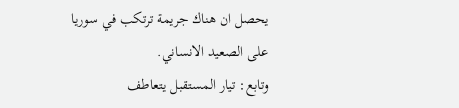يحصل ان هناك جريمة ترتكب في سوريا
على الصعيد الانساني.
وتابع: تيار المستقبل يتعاطف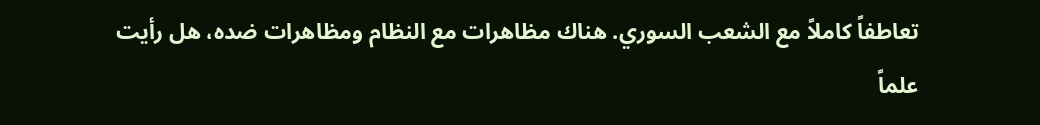تعاطفاً كاملاً مع الشعب السوري. هناك مظاهرات مع النظام ومظاهرات ضده، هل رأيت علماً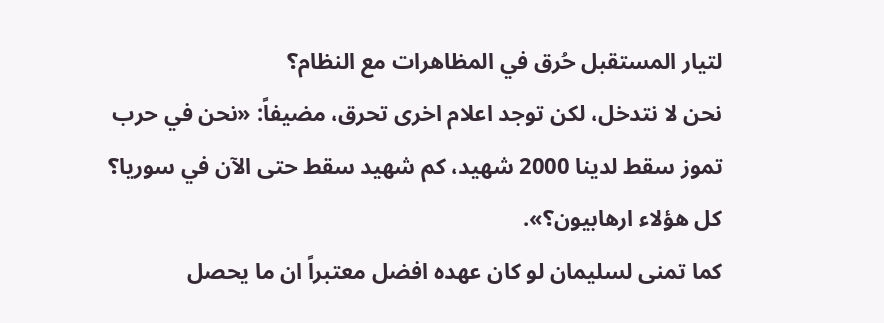لتيار المستقبل حُرق في المظاهرات مع النظام؟
نحن لا نتدخل، لكن توجد اعلام اخرى تحرق، مضيفاً: «نحن في حرب تموز سقط لدينا 2000 شهيد، كم شهيد سقط حتى الآن في سوريا؟ كل هؤلاء ارهابيون؟».
كما تمنى لسليمان لو كان عهده افضل معتبراً ان ما يحصل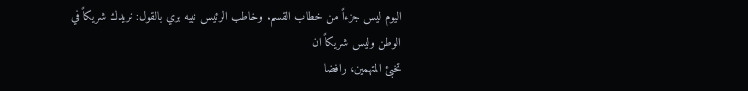اليوم ليس جزءاً من خطاب القسم. وخاطب الرئيس نبيه بري بالقول: نريدك شريكاً في الوطن وليس شريكاً ان
تخبئ المتهمين، رافضا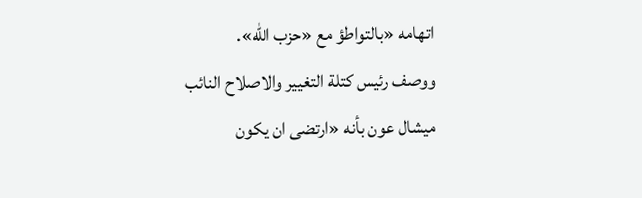اتهامه «بالتواطؤ مع «حزب الله».
ووصف رئيس كتلة التغيير والاصلاح النائب ميشال عون بأنه «ارتضى ان يكون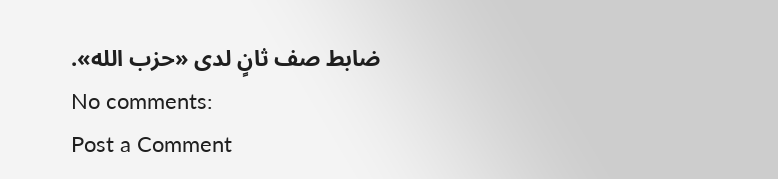ضابط صف ثانٍ لدى «حزب الله».
No comments:
Post a Comment